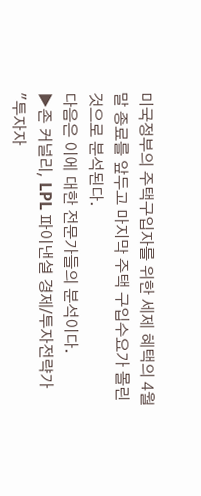미국정부의 주택구입자를 위한 세제 혜택의 4월말 종료를 앞두고 마지막 주택 구입수요가 몰린 것으로 분석된다.
다음은 이에 대한 전문가들의 분석이다.
▶존 커널리, LPL 파이낸셜 경제/투자전략가
"투자자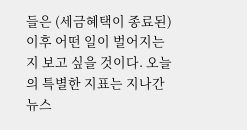들은 (세금혜택이 종료된) 이후 어떤 일이 벌어지는지 보고 싶을 것이다. 오늘의 특별한 지표는 지나간 뉴스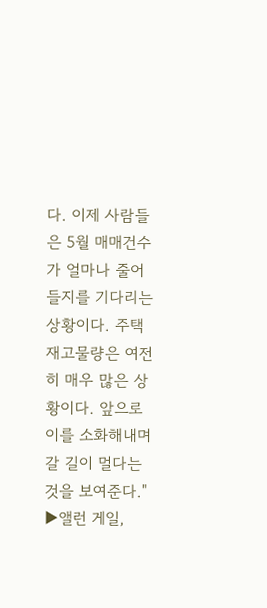다. 이제 사람들은 5월 매매건수가 얼마나 줄어들지를 기다리는 상황이다. 주택 재고물량은 여전히 매우 많은 상황이다. 앞으로 이를 소화해내며 갈 길이 멀다는 것을 보여준다."
▶앨런 게일,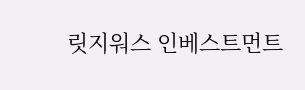릿지워스 인베스트먼트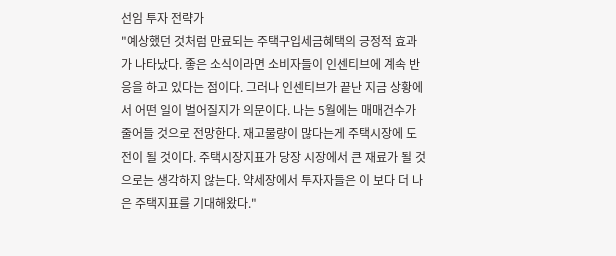선임 투자 전략가
"예상했던 것처럼 만료되는 주택구입세금혜택의 긍정적 효과가 나타났다. 좋은 소식이라면 소비자들이 인센티브에 계속 반응을 하고 있다는 점이다. 그러나 인센티브가 끝난 지금 상황에서 어떤 일이 벌어질지가 의문이다. 나는 5월에는 매매건수가 줄어들 것으로 전망한다. 재고물량이 많다는게 주택시장에 도전이 될 것이다. 주택시장지표가 당장 시장에서 큰 재료가 될 것으로는 생각하지 않는다. 약세장에서 투자자들은 이 보다 더 나은 주택지표를 기대해왔다."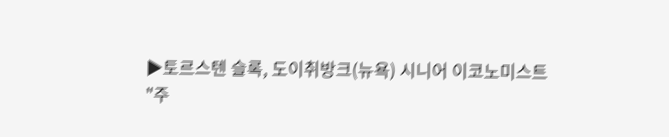▶토르스텐 슬록, 도이취방크(뉴욕) 시니어 이코노미스트
"주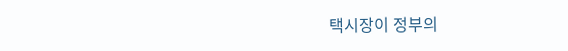택시장이 정부의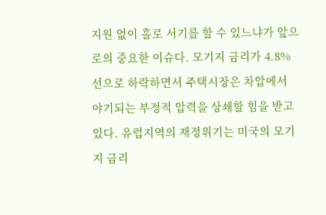지원 없이 홀로 서기를 할 수 있느냐가 앞으로의 중요한 이슈다. 모기지 금리가 4.8%선으로 하락하면서 주택시장은 차압에서 야기되는 부정적 압력을 상쇄할 힘을 받고 있다. 유럽지역의 재정위기는 미국의 모기지 금리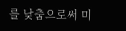를 낮춤으로써 미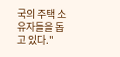국의 주택 소유자들을 돕고 있다."